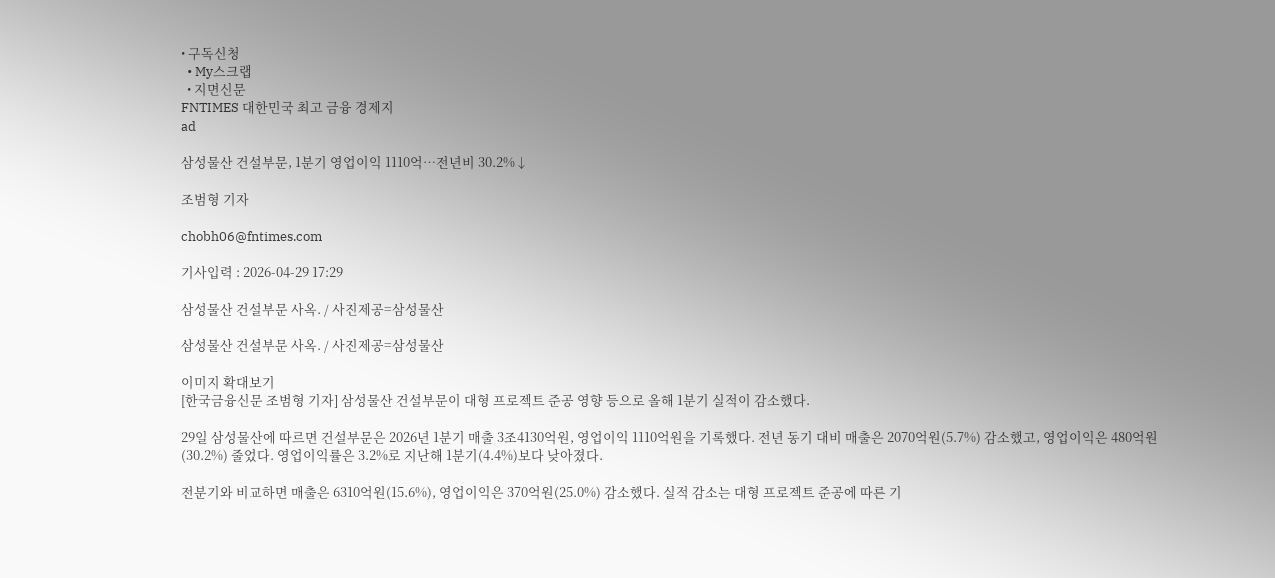• 구독신청
  • My스크랩
  • 지면신문
FNTIMES 대한민국 최고 금융 경제지
ad

삼성물산 건설부문, 1분기 영업이익 1110억…전년비 30.2%↓

조범형 기자

chobh06@fntimes.com

기사입력 : 2026-04-29 17:29

삼성물산 건설부문 사옥. / 사진제공=삼성물산

삼성물산 건설부문 사옥. / 사진제공=삼성물산

이미지 확대보기
[한국금융신문 조범형 기자] 삼성물산 건설부문이 대형 프로젝트 준공 영향 등으로 올해 1분기 실적이 감소했다.

29일 삼성물산에 따르면 건설부문은 2026년 1분기 매출 3조4130억원, 영업이익 1110억원을 기록했다. 전년 동기 대비 매출은 2070억원(5.7%) 감소했고, 영업이익은 480억원(30.2%) 줄었다. 영업이익률은 3.2%로 지난해 1분기(4.4%)보다 낮아졌다.

전분기와 비교하면 매출은 6310억원(15.6%), 영업이익은 370억원(25.0%) 감소했다. 실적 감소는 대형 프로젝트 준공에 따른 기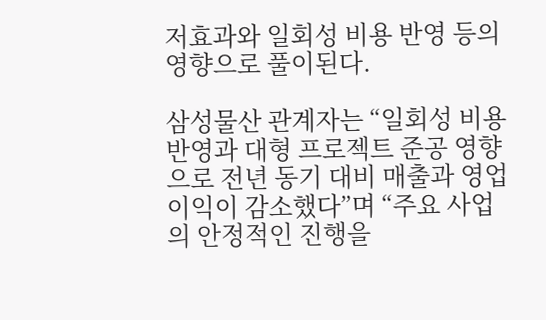저효과와 일회성 비용 반영 등의 영향으로 풀이된다.

삼성물산 관계자는 “일회성 비용 반영과 대형 프로젝트 준공 영향으로 전년 동기 대비 매출과 영업이익이 감소했다”며 “주요 사업의 안정적인 진행을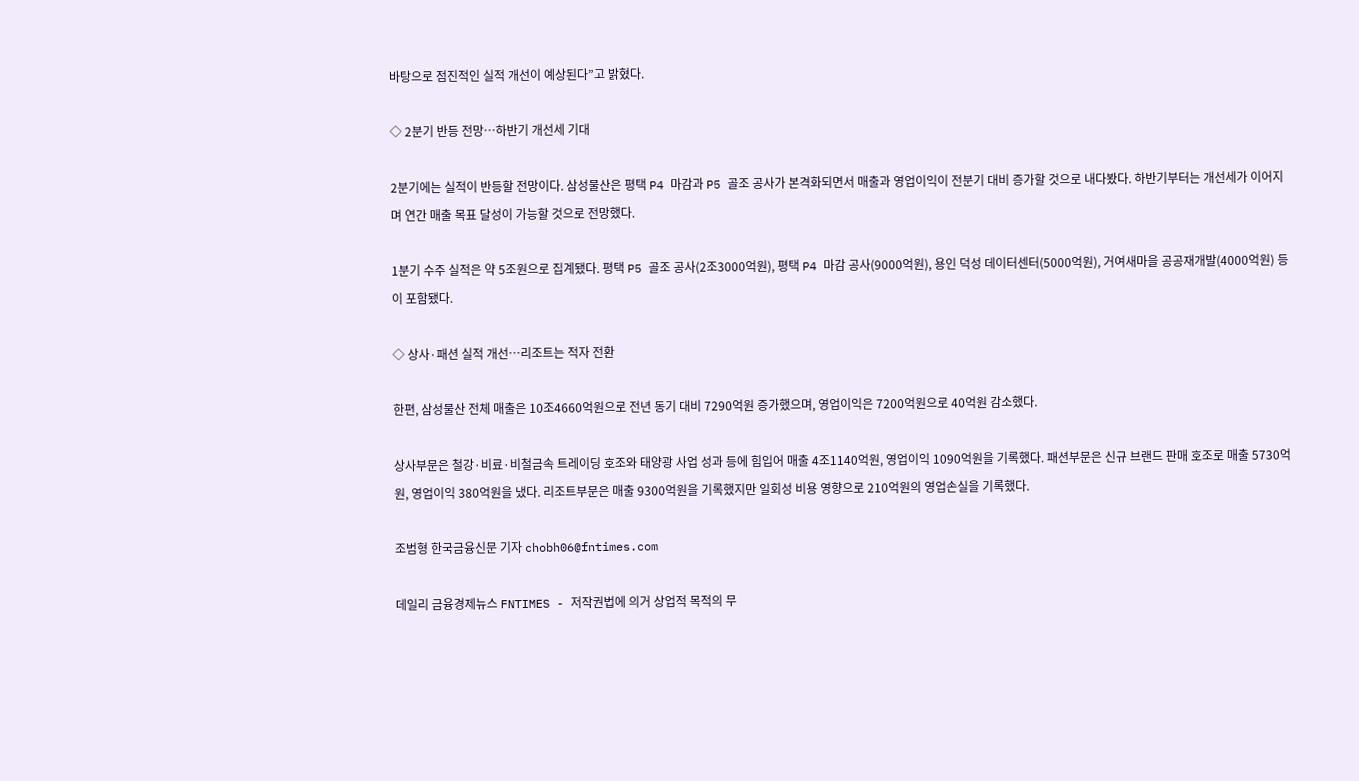바탕으로 점진적인 실적 개선이 예상된다”고 밝혔다.

◇ 2분기 반등 전망…하반기 개선세 기대

2분기에는 실적이 반등할 전망이다. 삼성물산은 평택 P4 마감과 P5 골조 공사가 본격화되면서 매출과 영업이익이 전분기 대비 증가할 것으로 내다봤다. 하반기부터는 개선세가 이어지며 연간 매출 목표 달성이 가능할 것으로 전망했다.

1분기 수주 실적은 약 5조원으로 집계됐다. 평택 P5 골조 공사(2조3000억원), 평택 P4 마감 공사(9000억원), 용인 덕성 데이터센터(5000억원), 거여새마을 공공재개발(4000억원) 등이 포함됐다.

◇ 상사·패션 실적 개선…리조트는 적자 전환

한편, 삼성물산 전체 매출은 10조4660억원으로 전년 동기 대비 7290억원 증가했으며, 영업이익은 7200억원으로 40억원 감소했다.

상사부문은 철강·비료·비철금속 트레이딩 호조와 태양광 사업 성과 등에 힘입어 매출 4조1140억원, 영업이익 1090억원을 기록했다. 패션부문은 신규 브랜드 판매 호조로 매출 5730억원, 영업이익 380억원을 냈다. 리조트부문은 매출 9300억원을 기록했지만 일회성 비용 영향으로 210억원의 영업손실을 기록했다.

조범형 한국금융신문 기자 chobh06@fntimes.com

데일리 금융경제뉴스 FNTIMES - 저작권법에 의거 상업적 목적의 무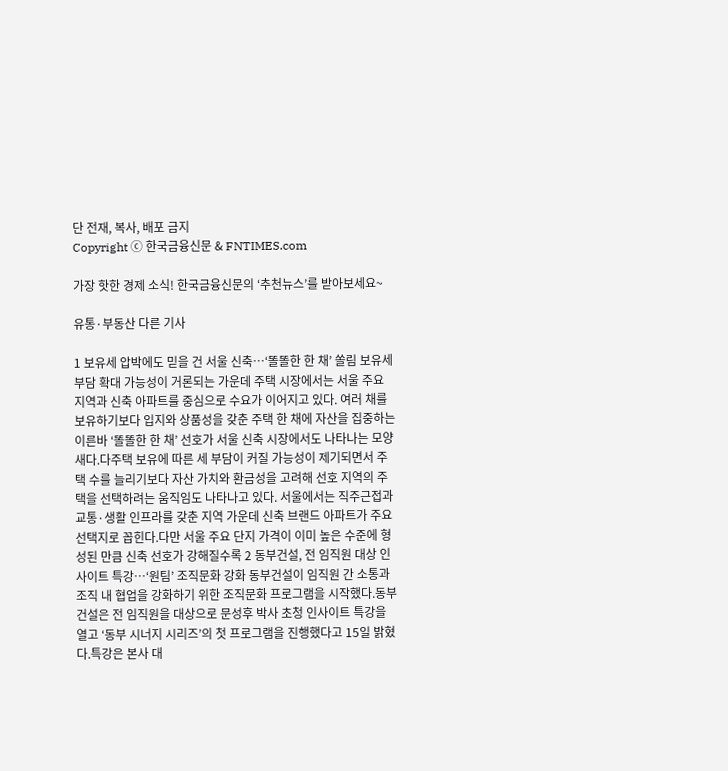단 전재, 복사, 배포 금지
Copyright ⓒ 한국금융신문 & FNTIMES.com

가장 핫한 경제 소식! 한국금융신문의 ‘추천뉴스’를 받아보세요~

유통·부동산 다른 기사

1 보유세 압박에도 믿을 건 서울 신축…‘똘똘한 한 채’ 쏠림 보유세 부담 확대 가능성이 거론되는 가운데 주택 시장에서는 서울 주요 지역과 신축 아파트를 중심으로 수요가 이어지고 있다. 여러 채를 보유하기보다 입지와 상품성을 갖춘 주택 한 채에 자산을 집중하는 이른바 ‘똘똘한 한 채’ 선호가 서울 신축 시장에서도 나타나는 모양새다.다주택 보유에 따른 세 부담이 커질 가능성이 제기되면서 주택 수를 늘리기보다 자산 가치와 환금성을 고려해 선호 지역의 주택을 선택하려는 움직임도 나타나고 있다. 서울에서는 직주근접과 교통·생활 인프라를 갖춘 지역 가운데 신축 브랜드 아파트가 주요 선택지로 꼽힌다.다만 서울 주요 단지 가격이 이미 높은 수준에 형성된 만큼 신축 선호가 강해질수록 2 동부건설, 전 임직원 대상 인사이트 특강…‘원팀’ 조직문화 강화 동부건설이 임직원 간 소통과 조직 내 협업을 강화하기 위한 조직문화 프로그램을 시작했다.동부건설은 전 임직원을 대상으로 문성후 박사 초청 인사이트 특강을 열고 ‘동부 시너지 시리즈’의 첫 프로그램을 진행했다고 15일 밝혔다.특강은 본사 대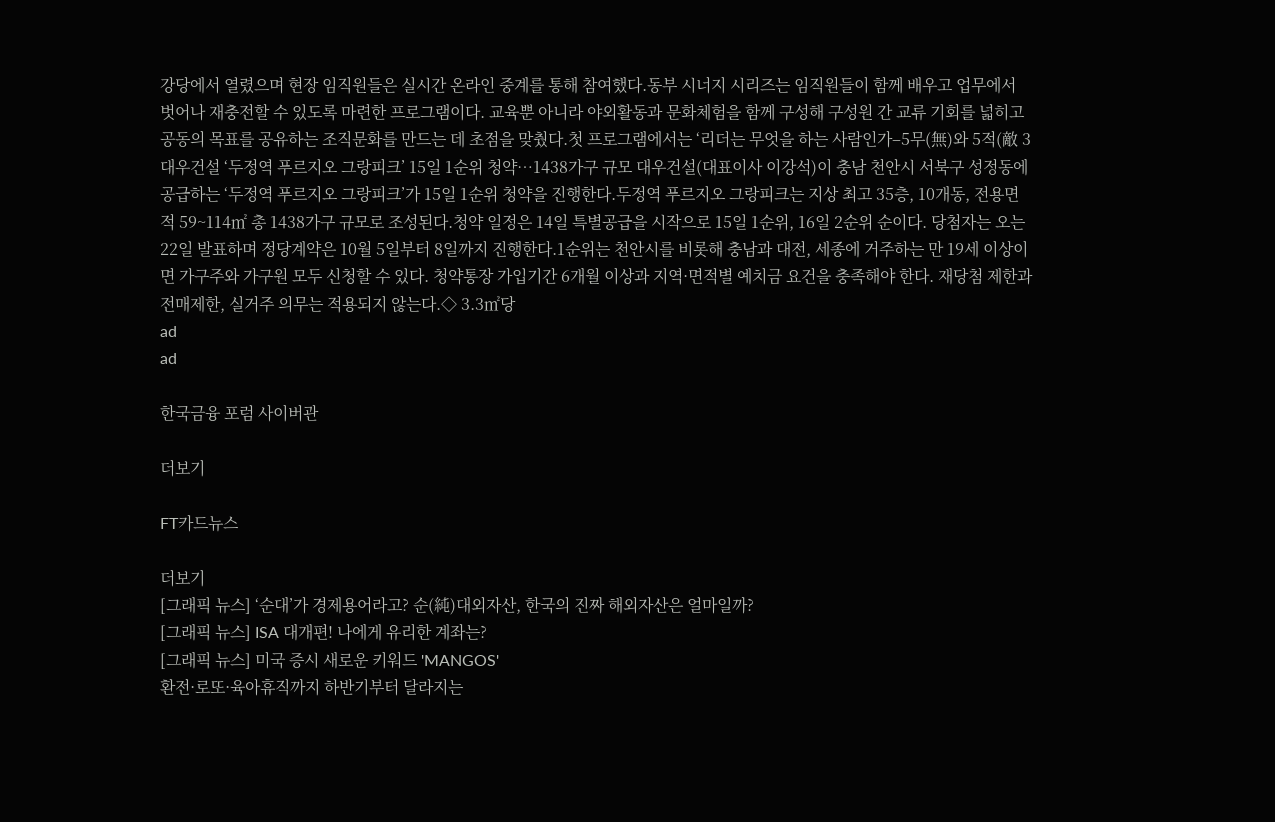강당에서 열렸으며 현장 임직원들은 실시간 온라인 중계를 통해 참여했다.동부 시너지 시리즈는 임직원들이 함께 배우고 업무에서 벗어나 재충전할 수 있도록 마련한 프로그램이다. 교육뿐 아니라 야외활동과 문화체험을 함께 구성해 구성원 간 교류 기회를 넓히고 공동의 목표를 공유하는 조직문화를 만드는 데 초점을 맞췄다.첫 프로그램에서는 ‘리더는 무엇을 하는 사람인가–5무(無)와 5적(敵 3 대우건설 ‘두정역 푸르지오 그랑피크’ 15일 1순위 청약…1438가구 규모 대우건설(대표이사 이강석)이 충남 천안시 서북구 성정동에 공급하는 ‘두정역 푸르지오 그랑피크’가 15일 1순위 청약을 진행한다.두정역 푸르지오 그랑피크는 지상 최고 35층, 10개동, 전용면적 59~114㎡ 총 1438가구 규모로 조성된다.청약 일정은 14일 특별공급을 시작으로 15일 1순위, 16일 2순위 순이다. 당첨자는 오는 22일 발표하며 정당계약은 10월 5일부터 8일까지 진행한다.1순위는 천안시를 비롯해 충남과 대전, 세종에 거주하는 만 19세 이상이면 가구주와 가구원 모두 신청할 수 있다. 청약통장 가입기간 6개월 이상과 지역·면적별 예치금 요건을 충족해야 한다. 재당첨 제한과 전매제한, 실거주 의무는 적용되지 않는다.◇ 3.3㎡당
ad
ad

한국금융 포럼 사이버관

더보기

FT카드뉴스

더보기
[그래픽 뉴스] ‘순대’가 경제용어라고? 순(純)대외자산, 한국의 진짜 해외자산은 얼마일까?
[그래픽 뉴스] ISA 대개편! 나에게 유리한 계좌는?
[그래픽 뉴스] 미국 증시 새로운 키워드 'MANGOS'
환전·로또·육아휴직까지 하반기부터 달라지는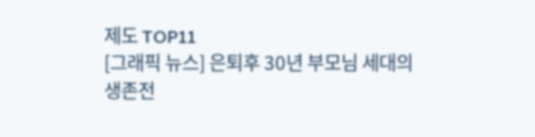제도 TOP11
[그래픽 뉴스] 은퇴후 30년 부모님 세대의 생존전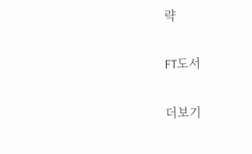략

FT도서

더보기